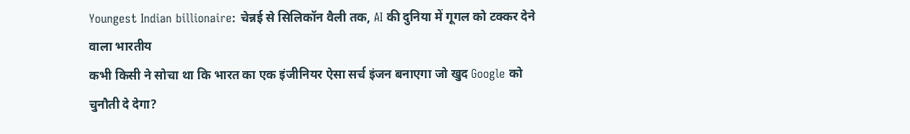Youngest Indian billionaire: चेन्नई से सिलिकॉन वैली तक, AI की दुनिया में गूगल को टक्कर देने वाला भारतीय
कभी किसी ने सोचा था कि भारत का एक इंजीनियर ऐसा सर्च इंजन बनाएगा जो खुद Google को चुनौती दे देगा?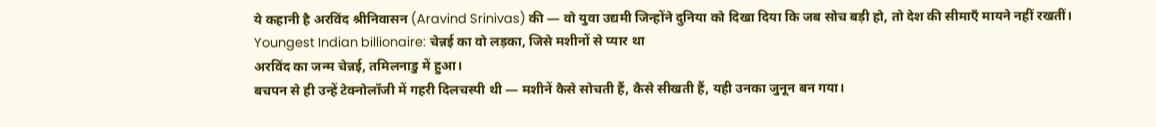ये कहानी है अरविंद श्रीनिवासन (Aravind Srinivas) की — वो युवा उद्यमी जिन्होंने दुनिया को दिखा दिया कि जब सोच बड़ी हो, तो देश की सीमाएँ मायने नहीं रखतीं।
Youngest Indian billionaire: चेन्नई का वो लड़का, जिसे मशीनों से प्यार था
अरविंद का जन्म चेन्नई, तमिलनाडु में हुआ।
बचपन से ही उन्हें टेक्नोलॉजी में गहरी दिलचस्पी थी — मशीनें कैसे सोचती हैं, कैसे सीखती हैं, यही उनका जुनून बन गया।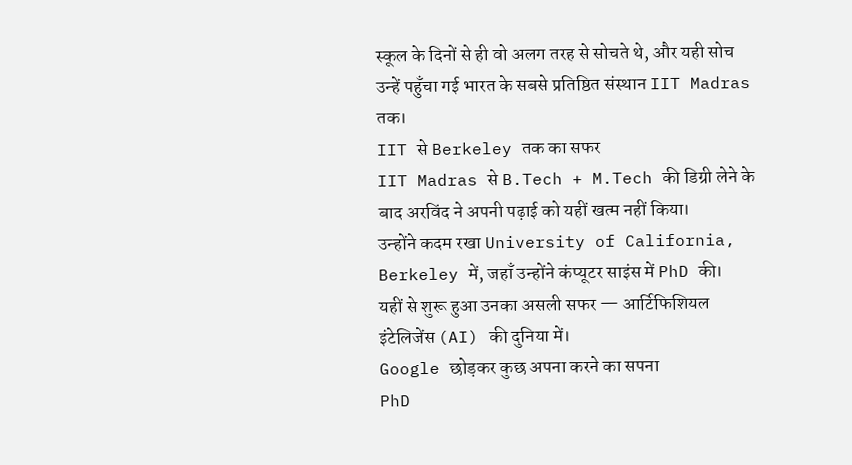स्कूल के दिनों से ही वो अलग तरह से सोचते थे, और यही सोच उन्हें पहुँचा गई भारत के सबसे प्रतिष्ठित संस्थान IIT Madras तक।
IIT से Berkeley तक का सफर
IIT Madras से B.Tech + M.Tech की डिग्री लेने के बाद अरविंद ने अपनी पढ़ाई को यहीं खत्म नहीं किया।
उन्होंने कदम रखा University of California, Berkeley में, जहाँ उन्होंने कंप्यूटर साइंस में PhD की।
यहीं से शुरू हुआ उनका असली सफर — आर्टिफिशियल इंटेलिजेंस (AI) की दुनिया में।
Google छोड़कर कुछ अपना करने का सपना
PhD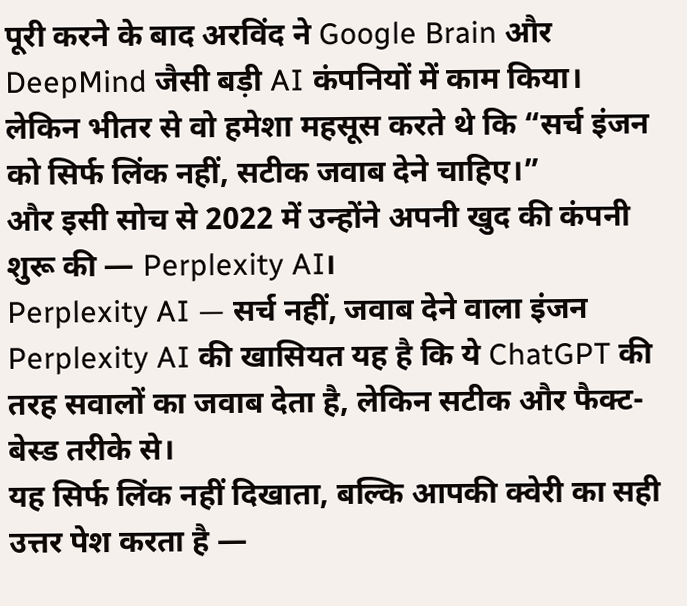पूरी करने के बाद अरविंद ने Google Brain और DeepMind जैसी बड़ी AI कंपनियों में काम किया।
लेकिन भीतर से वो हमेशा महसूस करते थे कि “सर्च इंजन को सिर्फ लिंक नहीं, सटीक जवाब देने चाहिए।”
और इसी सोच से 2022 में उन्होंने अपनी खुद की कंपनी शुरू की — Perplexity AI।
Perplexity AI — सर्च नहीं, जवाब देने वाला इंजन
Perplexity AI की खासियत यह है कि ये ChatGPT की तरह सवालों का जवाब देता है, लेकिन सटीक और फैक्ट-बेस्ड तरीके से।
यह सिर्फ लिंक नहीं दिखाता, बल्कि आपकी क्वेरी का सही उत्तर पेश करता है —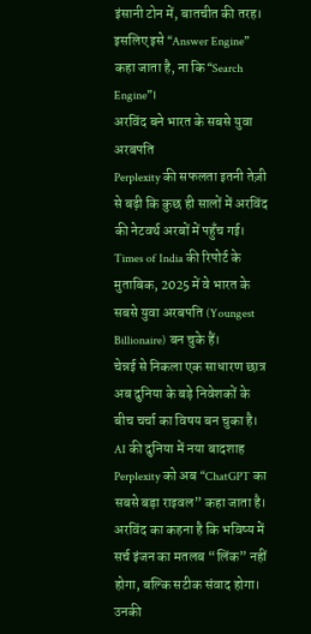इंसानी टोन में, बातचीत की तरह।
इसलिए इसे “Answer Engine” कहा जाता है, ना कि “Search Engine”।
अरविंद बने भारत के सबसे युवा अरबपति
Perplexity की सफलता इतनी तेज़ी से बढ़ी कि कुछ ही सालों में अरविंद की नेटवर्थ अरबों में पहुँच गई।
Times of India की रिपोर्ट के मुताबिक, 2025 में वे भारत के सबसे युवा अरबपति (Youngest Billionaire) बन चुके हैं।
चेन्नई से निकला एक साधारण छात्र अब दुनिया के बड़े निवेशकों के बीच चर्चा का विषय बन चुका है।
AI की दुनिया में नया बादशाह
Perplexity को अब “ChatGPT का सबसे बड़ा राइवल” कहा जाता है।
अरविंद का कहना है कि भविष्य में सर्च इंजन का मतलब “लिंक” नहीं होगा, बल्कि सटीक संवाद होगा।
उनकी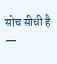सोच सीधी है —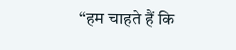“हम चाहते हैं कि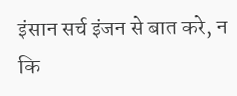इंसान सर्च इंजन से बात करे, न कि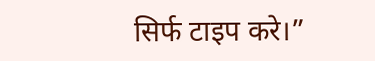सिर्फ टाइप करे।”